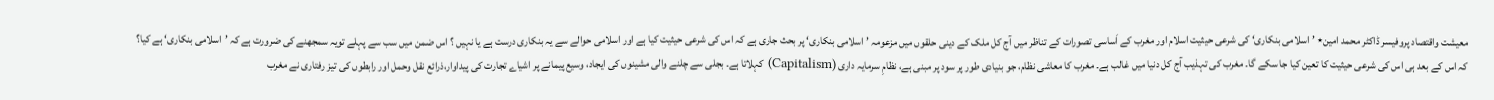معیشت واقتصاد پروفیسر ڈاکٹر محمد امین٭ ’اسلامی بنکاری‘ کی شرعی حیثیت اسلام اور مغرب کے اَساسی تصورات کے تناظر میں آج کل ملک کے دینی حلقوں میں مزعومہ ’اسلامی بنکاری‘ پر بحث جاری ہے کہ اس کی شرعی حیثیت کیا ہے اور اسلامی حوالے سے یہ بنکاری درست ہے یا نہیں ؟ اس ضمن میں سب سے پہلے تویہ سمجھنے کی ضرورت ہے کہ ’اسلامی بنکاری‘ ہے کیا؟ کہ اس کے بعد ہی اس کی شرعی حیثیت کا تعین کیا جا سکے گا۔ مغرب کی تہذیب آج کل دنیا میں غالب ہے۔ مغرب کا معاشی نظام، جو بنیادی طور پر سود پر مبنی ہے، نظامِ سرمایہ داری (Capitalism) کہلاتا ہے۔ بجلی سے چلنے والی مشینوں کی ایجاد، وسیع پیمانے پر اشیاے تجارت کی پیداوار،ذرائع نقل وحمل اور رابطوں کی تیز رفتاری نے مغرب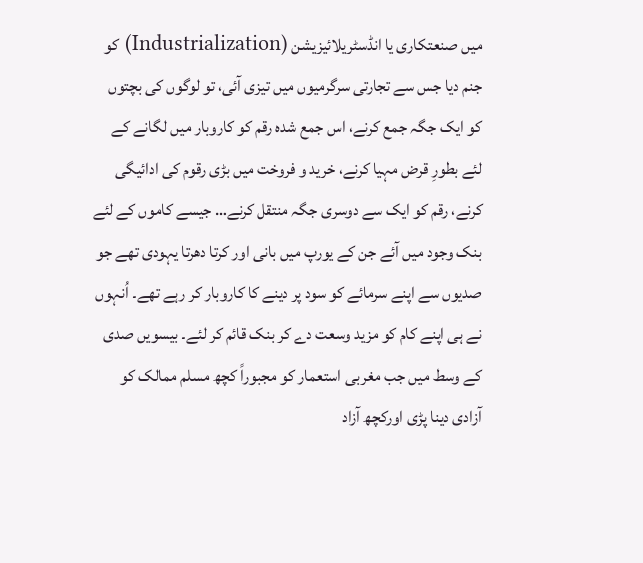میں صنعتکاری یا انڈسٹریلائیزیشن (Industrialization) کو جنم دیا جس سے تجارتی سرگرمیوں میں تیزی آئی، تو لوگوں کی بچتوں کو ایک جگہ جمع کرنے، اس جمع شدہ رقم کو کاروبار میں لگانے کے لئے بطورِ قرض مہیا کرنے، خرید و فروخت میں بڑی رقوم کی ادائیگی کرنے، رقم کو ایک سے دوسری جگہ منتقل کرنے… جیسے کاموں کے لئے بنک وجود میں آئے جن کے یورپ میں بانی اور کرتا دھرتا یہودی تھے جو صدیوں سے اپنے سرمائے کو سود پر دینے کا کاروبار کر رہے تھے۔ اُنہوں نے ہی اپنے کام کو مزید وسعت دے کر بنک قائم کر لئے۔ بیسویں صدی کے وسط میں جب مغربی استعمار کو مجبوراً کچھ مسلم ممالک کو آزادی دینا پڑی اورکچھ آزاد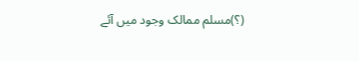(؟)مسلم ممالک وجود میں آئے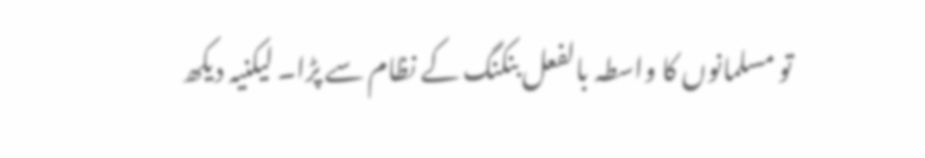تو مسلمانوں کا واسطہ بالفعل بنکنگ کے نظام سے پڑا۔ لیکنیہ دیکھ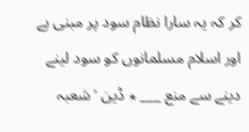کر کہ یہ سارا نظام سود پر مبنی ہے اور اسلام مسلمانوں کو سود لینے دینے سے منع ___ ٭ ڈین ’ شعبہ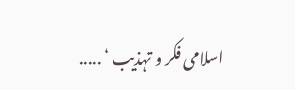اسلامی فکر و تہذیب ‘ .....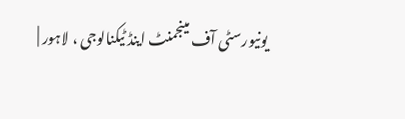یونیورسٹی آف مینجمنٹ اینڈ ٹیکنالوجی ، لاہور |